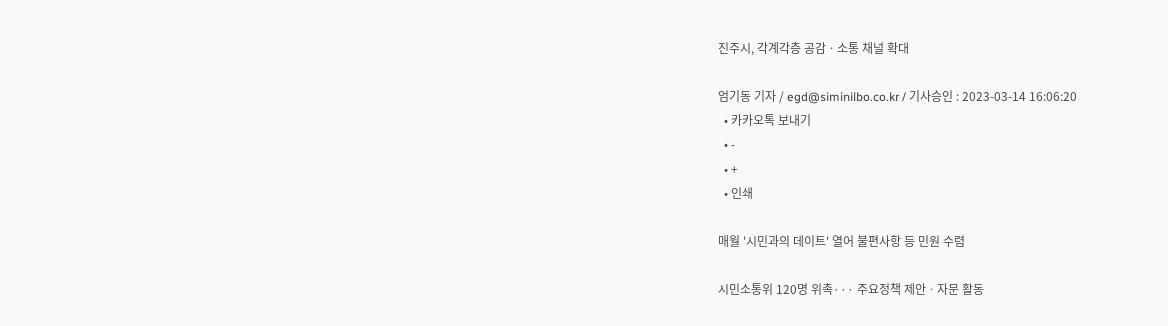진주시, 각계각층 공감ㆍ소통 채널 확대

엄기동 기자 / egd@siminilbo.co.kr / 기사승인 : 2023-03-14 16:06:20
  • 카카오톡 보내기
  • -
  • +
  • 인쇄

매월 '시민과의 데이트' 열어 불편사항 등 민원 수렴

시민소통위 120명 위촉··· 주요정책 제안ㆍ자문 활동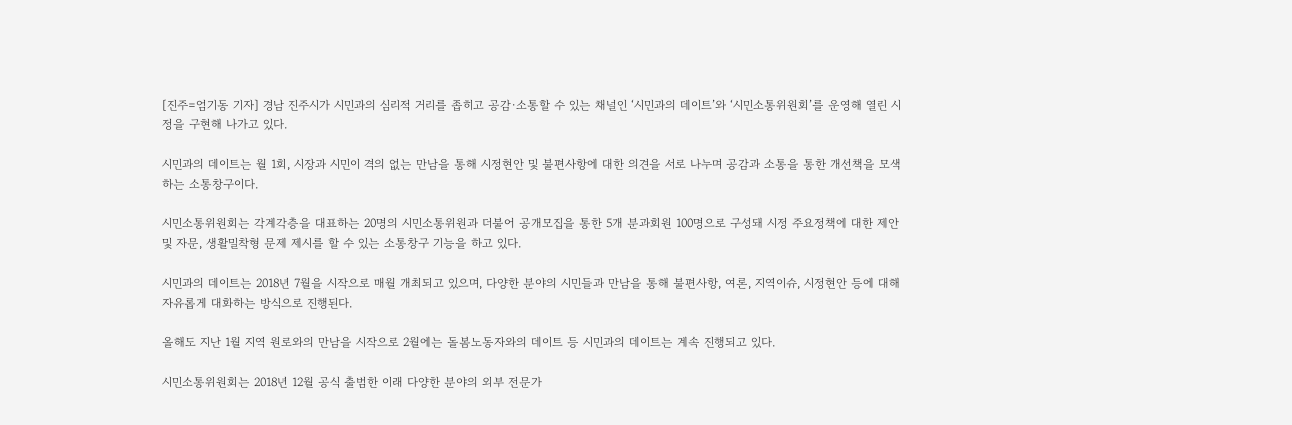[진주=엄기동 기자] 경남 진주시가 시민과의 심리적 거리를 좁히고 공감·소통할 수 있는 채널인 ‘시민과의 데이트’와 ‘시민소통위원회’를 운영해 열린 시정을 구현해 나가고 있다.

시민과의 데이트는 월 1회, 시장과 시민이 격의 없는 만남을 통해 시정현안 및 불편사항에 대한 의견을 서로 나누며 공감과 소통을 통한 개선책을 모색하는 소통창구이다.

시민소통위원회는 각계각층을 대표하는 20명의 시민소통위원과 더불어 공개모집을 통한 5개 분과회원 100명으로 구성돼 시정 주요정책에 대한 제안 및 자문, 생활밀착형 문제 제시를 할 수 있는 소통창구 기능을 하고 있다.

시민과의 데이트는 2018년 7월을 시작으로 매월 개최되고 있으며, 다양한 분야의 시민들과 만남을 통해 불편사항, 여론, 지역이슈, 시정현안 등에 대해 자유롭게 대화하는 방식으로 진행된다.

올해도 지난 1월 지역 원로와의 만남을 시작으로 2월에는 돌봄노동자와의 데이트 등 시민과의 데이트는 계속 진행되고 있다.

시민소통위원회는 2018년 12월 공식 출범한 이래 다양한 분야의 외부 전문가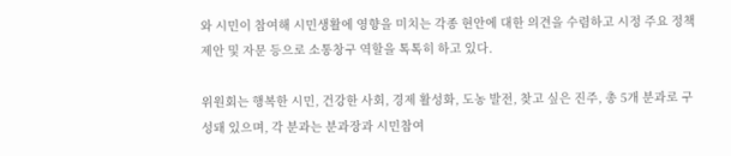와 시민이 참여해 시민생활에 영향을 미치는 각종 현안에 대한 의견을 수렴하고 시정 주요 정책 제안 및 자문 등으로 소통창구 역할을 톡톡히 하고 있다.

위원회는 행복한 시민, 건강한 사회, 경제 활성화, 도농 발전, 찾고 싶은 진주, 총 5개 분과로 구성돼 있으며, 각 분과는 분과장과 시민참여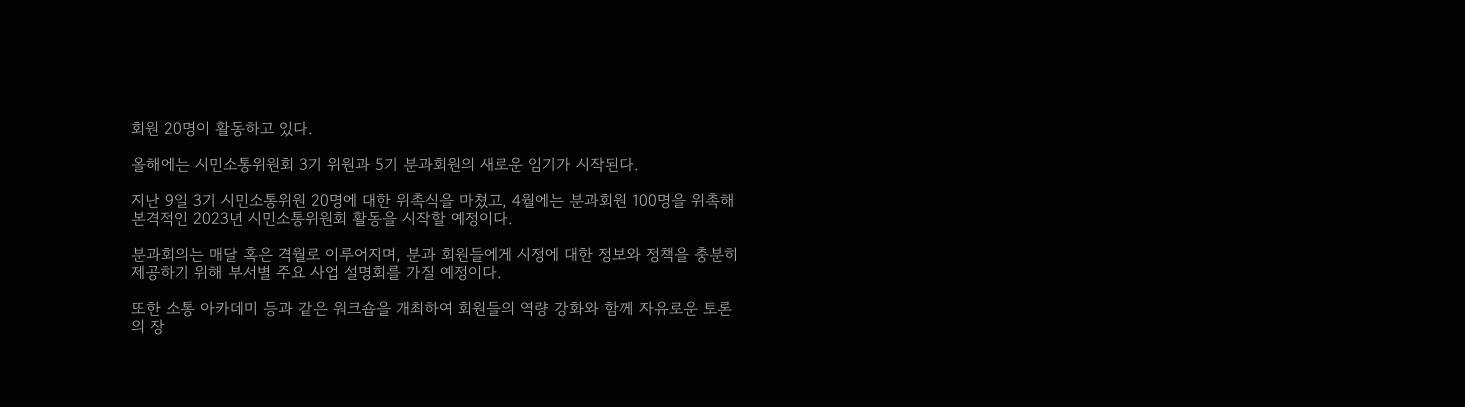회원 20명이 활동하고 있다.

올해에는 시민소통위원회 3기 위원과 5기 분과회원의 새로운 임기가 시작된다.

지난 9일 3기 시민소통위원 20명에 대한 위촉식을 마쳤고, 4월에는 분과회원 100명을 위촉해 본격적인 2023년 시민소통위원회 활동을 시작할 예정이다.

분과회의는 매달 혹은 격월로 이루어지며, 분과 회원들에게 시정에 대한 정보와 정책을 충분히 제공하기 위해 부서별 주요 사업 설명회를 가질 예정이다.

또한 소통 아카데미 등과 같은 워크숍을 개최하여 회원들의 역량 강화와 함께 자유로운 토론의 장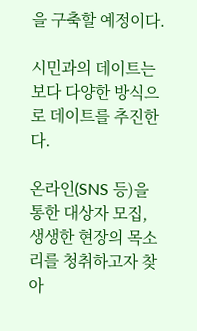을 구축할 예정이다.

시민과의 데이트는 보다 다양한 방식으로 데이트를 추진한다.

온라인(SNS 등)을 통한 대상자 모집, 생생한 현장의 목소리를 청취하고자 찾아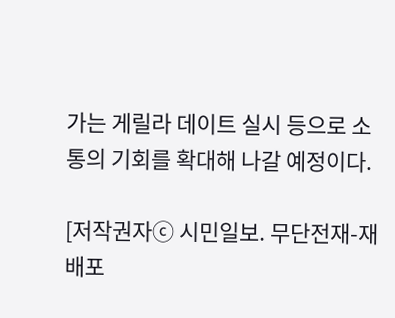가는 게릴라 데이트 실시 등으로 소통의 기회를 확대해 나갈 예정이다.

[저작권자ⓒ 시민일보. 무단전재-재배포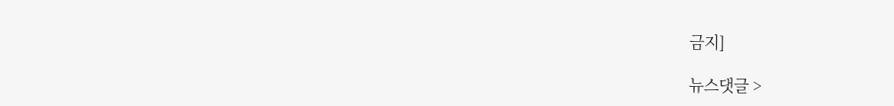금지]

뉴스댓글 >